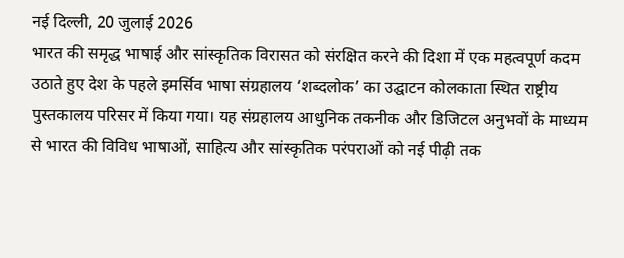नई दिल्ली, 20 जुलाई 2026
भारत की समृद्ध भाषाई और सांस्कृतिक विरासत को संरक्षित करने की दिशा में एक महत्वपूर्ण कदम उठाते हुए देश के पहले इमर्सिव भाषा संग्रहालय ‘शब्दलोक’ का उद्घाटन कोलकाता स्थित राष्ट्रीय पुस्तकालय परिसर में किया गया। यह संग्रहालय आधुनिक तकनीक और डिजिटल अनुभवों के माध्यम से भारत की विविध भाषाओं, साहित्य और सांस्कृतिक परंपराओं को नई पीढ़ी तक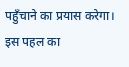पहुँचाने का प्रयास करेगा।
इस पहल का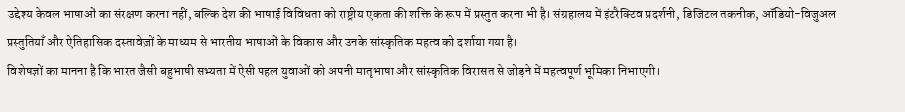उद्देश्य केवल भाषाओं का संरक्षण करना नहीं, बल्कि देश की भाषाई विविधता को राष्ट्रीय एकता की शक्ति के रूप में प्रस्तुत करना भी है। संग्रहालय में इंटरैक्टिव प्रदर्शनी, डिजिटल तकनीक, ऑडियो-विजुअल प्रस्तुतियाँ और ऐतिहासिक दस्तावेज़ों के माध्यम से भारतीय भाषाओं के विकास और उनके सांस्कृतिक महत्व को दर्शाया गया है।
विशेषज्ञों का मानना है कि भारत जैसी बहुभाषी सभ्यता में ऐसी पहल युवाओं को अपनी मातृभाषा और सांस्कृतिक विरासत से जोड़ने में महत्वपूर्ण भूमिका निभाएगी।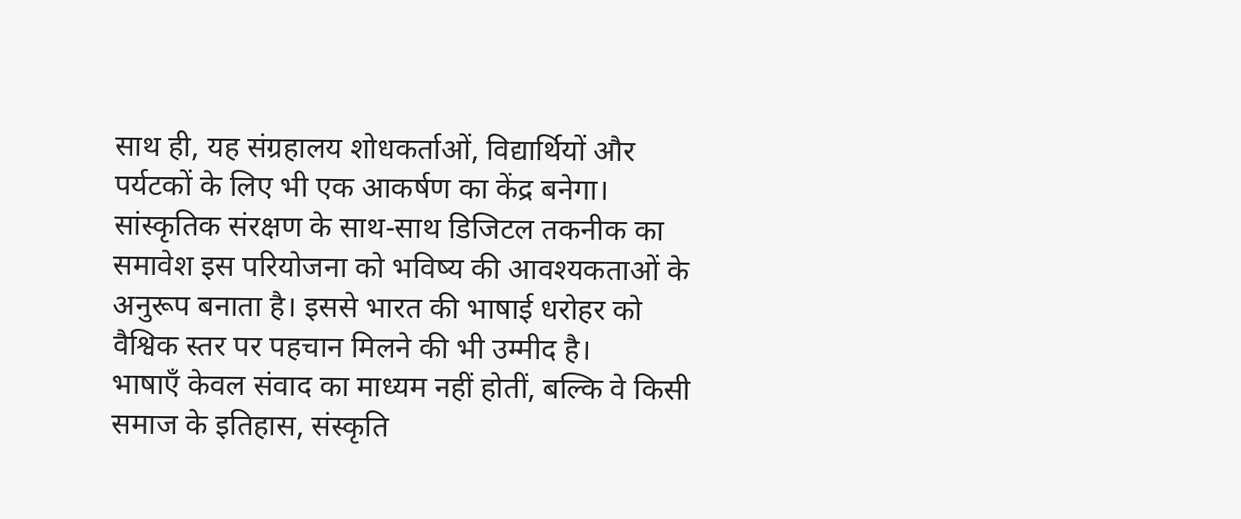साथ ही, यह संग्रहालय शोधकर्ताओं, विद्यार्थियों और पर्यटकों के लिए भी एक आकर्षण का केंद्र बनेगा।
सांस्कृतिक संरक्षण के साथ-साथ डिजिटल तकनीक का समावेश इस परियोजना को भविष्य की आवश्यकताओं के अनुरूप बनाता है। इससे भारत की भाषाई धरोहर को वैश्विक स्तर पर पहचान मिलने की भी उम्मीद है।
भाषाएँ केवल संवाद का माध्यम नहीं होतीं, बल्कि वे किसी समाज के इतिहास, संस्कृति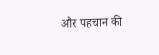और पहचान की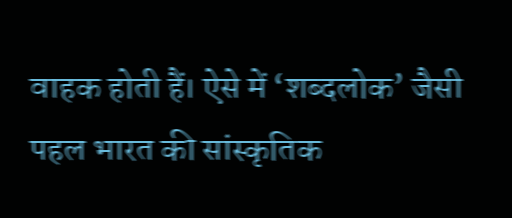वाहक होती हैं। ऐसे में ‘शब्दलोक’ जैसी पहल भारत की सांस्कृतिक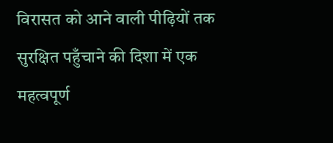विरासत को आने वाली पीढ़ियों तक सुरक्षित पहुँचाने की दिशा में एक महत्वपूर्ण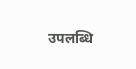उपलब्धि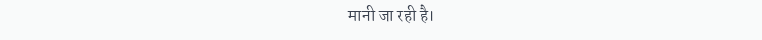मानी जा रही है।